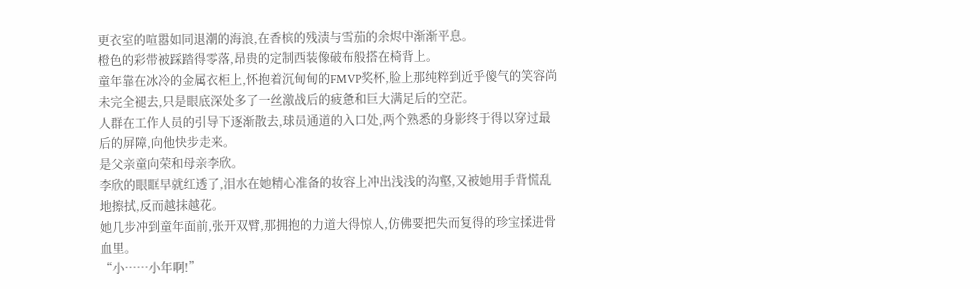更衣室的喧嚣如同退潮的海浪,在香槟的残渍与雪茄的余烬中渐渐平息。
橙色的彩带被踩踏得零落,昂贵的定制西装像破布般搭在椅背上。
童年靠在冰冷的金属衣柜上,怀抱着沉甸甸的FMVP奖杯,脸上那纯粹到近乎傻气的笑容尚未完全褪去,只是眼底深处多了一丝激战后的疲惫和巨大满足后的空茫。
人群在工作人员的引导下逐渐散去,球员通道的入口处,两个熟悉的身影终于得以穿过最后的屏障,向他快步走来。
是父亲童向荣和母亲李欣。
李欣的眼眶早就红透了,泪水在她精心准备的妆容上冲出浅浅的沟壑,又被她用手背慌乱地擦拭,反而越抹越花。
她几步冲到童年面前,张开双臂,那拥抱的力道大得惊人,仿佛要把失而复得的珍宝揉进骨血里。
“小……小年啊!”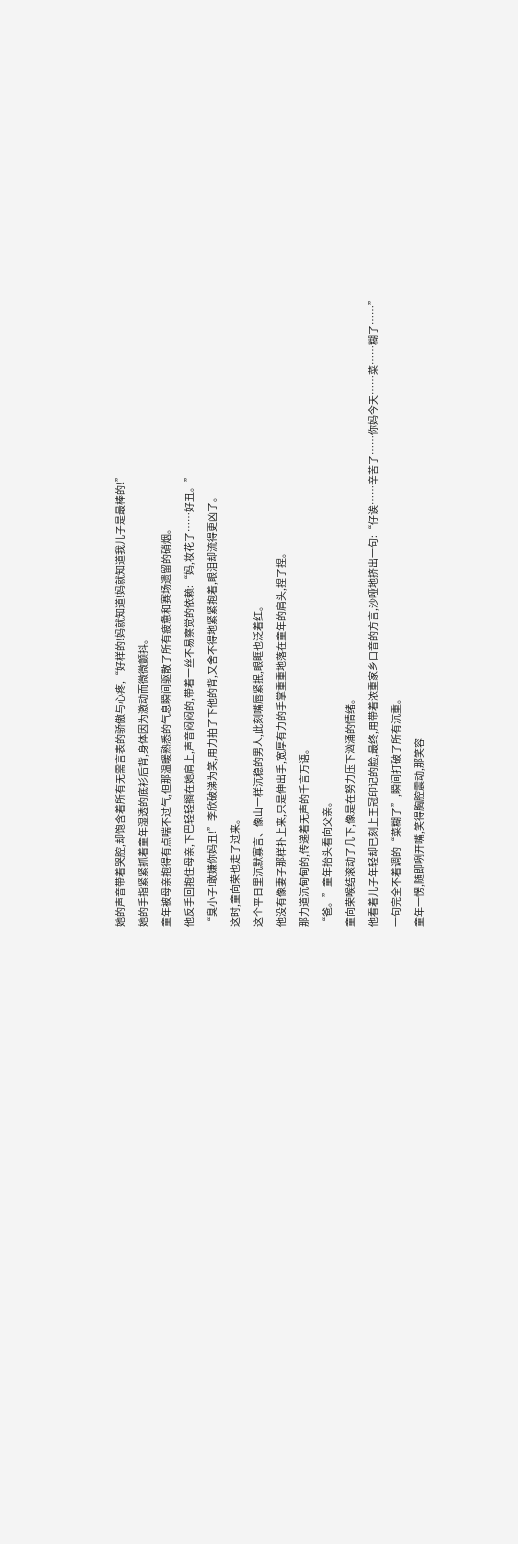她的声音带着哭腔,却饱含着所有无需言表的骄傲与心疼,“好样的!妈就知道!妈就知道我儿子是最棒的!”
她的手指紧紧抓着童年湿透的底衫后背,身体因为激动而微微颤抖。
童年被母亲抱得有点喘不过气,但那温暖熟悉的气息瞬间驱散了所有疲惫和赛场遗留的硝烟。
他反手回抱住母亲,下巴轻轻搁在她肩上,声音闷闷的,带着一丝不易察觉的依赖:“妈,妆花了……好丑。”
“臭小子!敢嫌你妈丑!”李欣破涕为笑,用力拍了下他的背,又舍不得地紧紧抱着,眼泪却流得更凶了。
这时,童向荣也走了过来。
这个平日里沉默寡言、像山一样沉稳的男人,此刻嘴唇紧抿,眼眶也泛着红。
他没有像妻子那样扑上来,只是伸出手,宽厚有力的手掌重重地落在童年的肩头,捏了捏。
那力道沉甸甸的,传递着无声的千言万语。
“爸。”童年抬头看向父亲。
童向荣喉结滚动了几下,像是在努力压下汹涌的情绪。
他看着儿子年轻却已刻上王冠印记的脸,最终,用带着浓重家乡口音的方言,沙哑地挤出一句:“仔诶……辛苦了……你妈今天……菜……糊了……”
一句完全不着调的“菜糊了”,瞬间打破了所有沉重。
童年一愣,随即咧开嘴,笑得胸腔震动,那笑容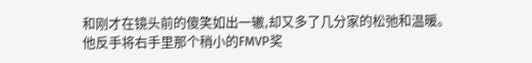和刚才在镜头前的傻笑如出一辙,却又多了几分家的松弛和温暖。
他反手将右手里那个稍小的FMVP奖